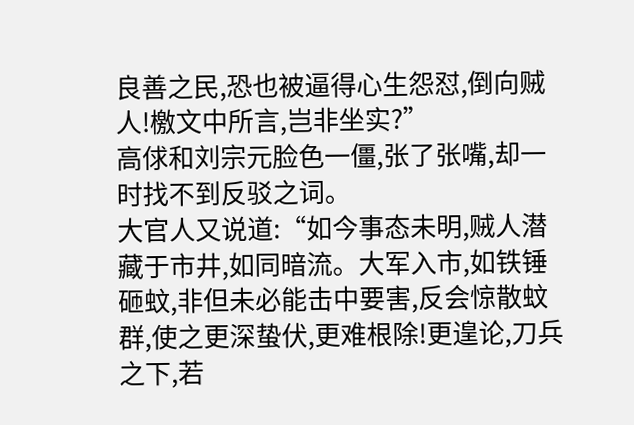良善之民,恐也被逼得心生怨怼,倒向贼人!檄文中所言,岂非坐实?”
高俅和刘宗元脸色一僵,张了张嘴,却一时找不到反驳之词。
大官人又说道:“如今事态未明,贼人潜藏于市井,如同暗流。大军入市,如铁锤砸蚊,非但未必能击中要害,反会惊散蚊群,使之更深蛰伏,更难根除!更遑论,刀兵之下,若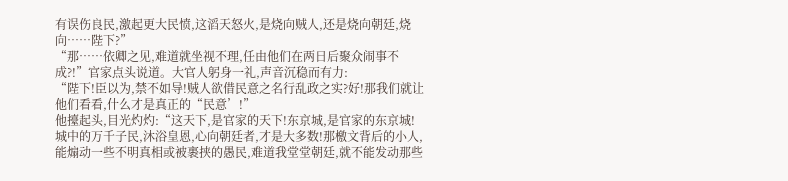有误伤良民,激起更大民愤,这滔天怒火,是烧向贼人,还是烧向朝廷,烧向……陛下?”
“那……依卿之见,难道就坐视不理,任由他们在两日后聚众闹事不成?!”官家点头说道。大官人躬身一礼,声音沉稳而有力:
“陛下!臣以为,禁不如导!贼人欲借民意之名行乱政之实?好!那我们就让他们看看,什么才是真正的“民意’!”
他擡起头,目光灼灼:“这天下,是官家的天下!东京城,是官家的东京城!城中的万千子民,沐浴皇恩,心向朝廷者,才是大多数!那檄文背后的小人,能煽动一些不明真相或被裹挟的愚民,难道我堂堂朝廷,就不能发动那些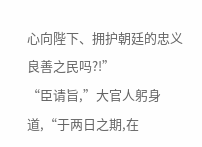心向陛下、拥护朝廷的忠义良善之民吗?!”
“臣请旨,”大官人躬身道,“于两日之期,在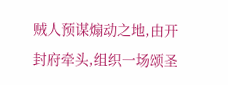贼人预谋煽动之地,由开封府牵头,组织一场颂圣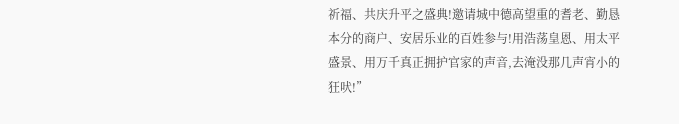祈福、共庆升平之盛典!邀请城中德高望重的耆老、勤恳本分的商户、安居乐业的百姓参与!用浩荡皇恩、用太平盛景、用万千真正拥护官家的声音,去淹没那几声宵小的狂吠!”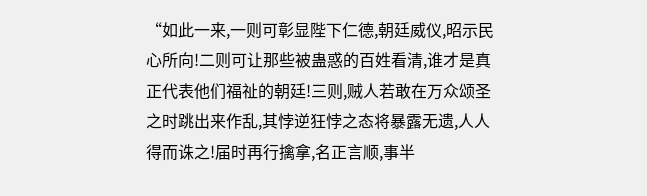“如此一来,一则可彰显陛下仁德,朝廷威仪,昭示民心所向!二则可让那些被蛊惑的百姓看清,谁才是真正代表他们福祉的朝廷!三则,贼人若敢在万众颂圣之时跳出来作乱,其悖逆狂悖之态将暴露无遗,人人得而诛之!届时再行擒拿,名正言顺,事半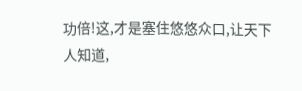功倍!这,才是塞住悠悠众口,让天下人知道,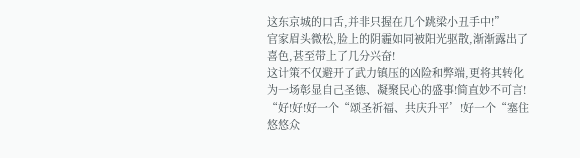这东京城的口舌,并非只握在几个跳梁小丑手中!”
官家眉头微松,脸上的阴霾如同被阳光驱散,渐渐露出了喜色,甚至带上了几分兴奋!
这计策不仅避开了武力镇压的凶险和弊端,更将其转化为一场彰显自己圣德、凝聚民心的盛事!简直妙不可言!
“好!好!好一个“颂圣祈福、共庆升平’!好一个“塞住悠悠众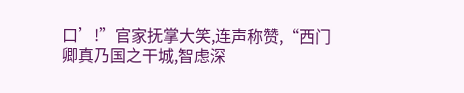口’!”官家抚掌大笑,连声称赞,“西门卿真乃国之干城,智虑深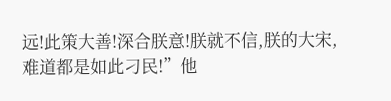远!此策大善!深合朕意!朕就不信,朕的大宋,难道都是如此刁民!”他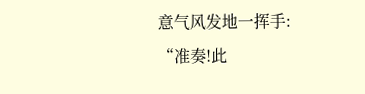意气风发地一挥手:
“准奏!此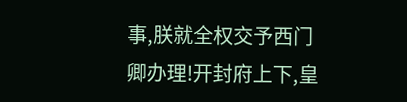事,朕就全权交予西门卿办理!开封府上下,皇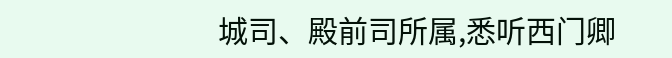城司、殿前司所属,悉听西门卿